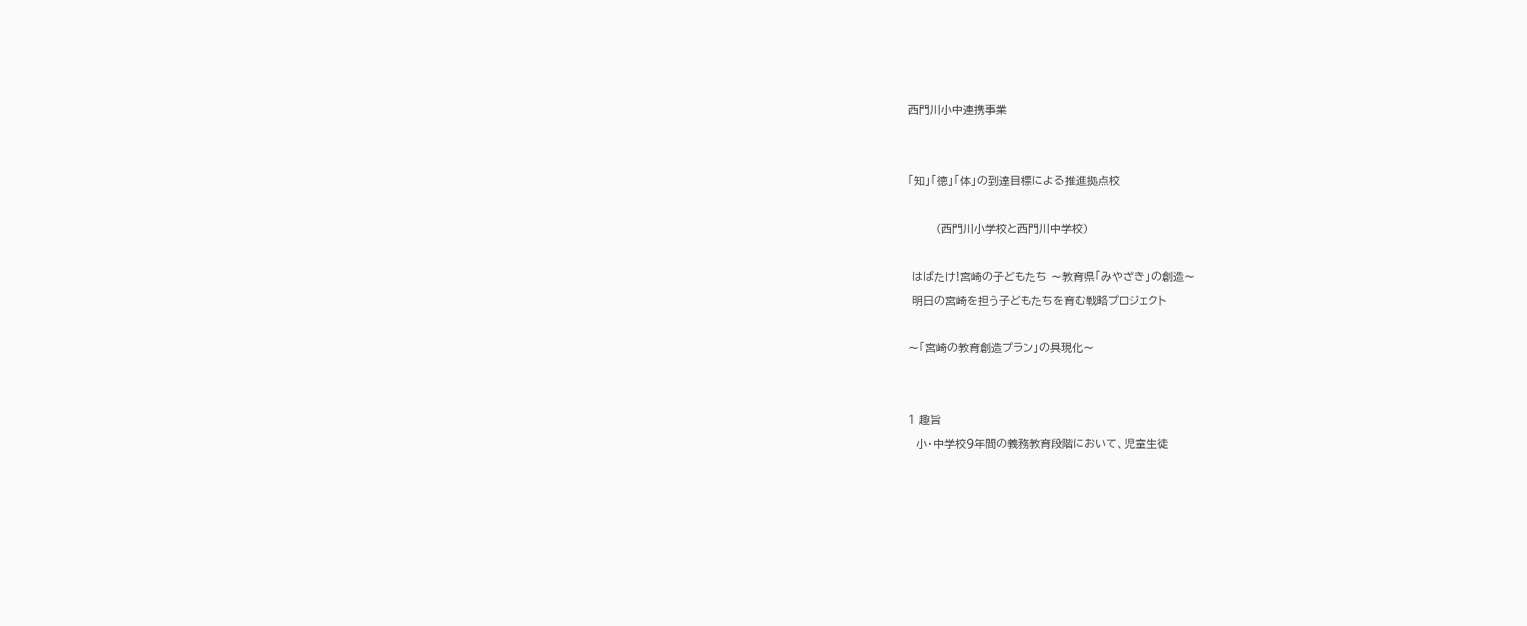西門川小中連携事業


「知」「徳」「体」の到達目標による推進拠点校

       (西門川小学校と西門川中学校)

 はばたけ!宮崎の子どもたち 〜教育県「みやざき」の創造〜
 明日の宮崎を担う子どもたちを育む戦略プロジェクト

〜「宮崎の教育創造プラン」の具現化〜


1 趣旨
  小・中学校9年間の義務教育段階において、児童生徒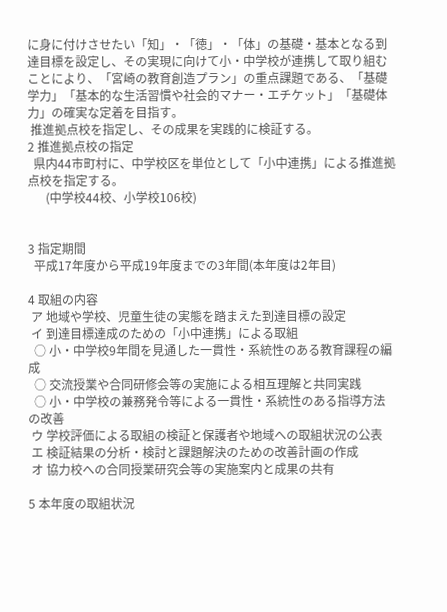に身に付けさせたい「知」・「徳」・「体」の基礎・基本となる到達目標を設定し、その実現に向けて小・中学校が連携して取り組むことにより、「宮崎の教育創造プラン」の重点課題である、「基礎学力」「基本的な生活習慣や社会的マナー・エチケット」「基礎体力」の確実な定着を目指す。
 推進拠点校を指定し、その成果を実践的に検証する。
2 推進拠点校の指定
  県内44市町村に、中学校区を単位として「小中連携」による推進拠点校を指定する。
      (中学校44校、小学校106校)


3 指定期間
  平成17年度から平成19年度までの3年間(本年度は2年目)

4 取組の内容
 ア 地域や学校、児童生徒の実態を踏まえた到達目標の設定
 イ 到達目標達成のための「小中連携」による取組
  ○ 小・中学校9年間を見通した一貫性・系統性のある教育課程の編成
  ○ 交流授業や合同研修会等の実施による相互理解と共同実践
  ○ 小・中学校の兼務発令等による一貫性・系統性のある指導方法の改善
 ウ 学校評価による取組の検証と保護者や地域への取組状況の公表
 エ 検証結果の分析・検討と課題解決のための改善計画の作成
 オ 協力校への合同授業研究会等の実施案内と成果の共有

5 本年度の取組状況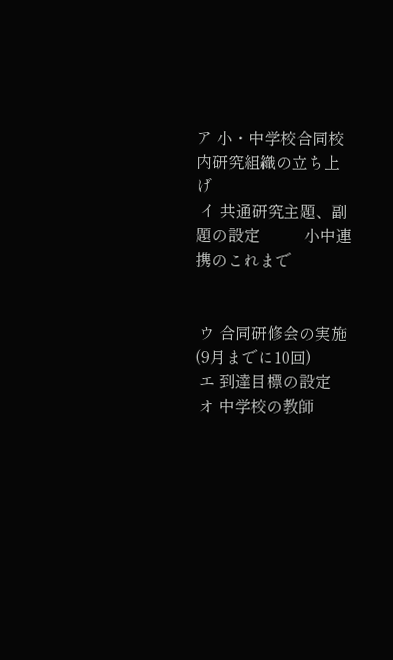ア 小・中学校合同校内研究組織の立ち上げ
 イ 共通研究主題、副題の設定           小中連携のこれまで


 ウ 合同研修会の実施(9月までに10回)
 エ 到達目標の設定
 オ 中学校の教師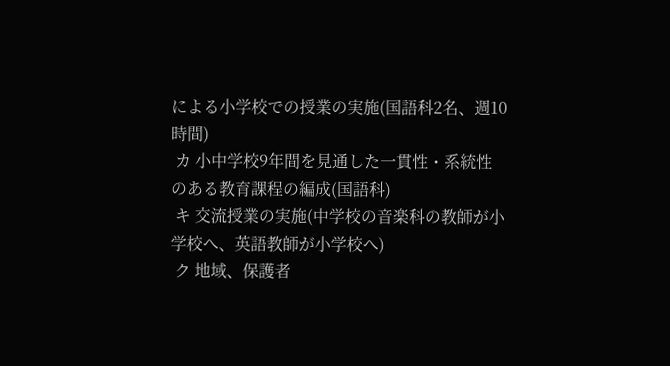による小学校での授業の実施(国語科2名、週10時間)
 カ 小中学校9年間を見通した一貫性・系統性のある教育課程の編成(国語科)
 キ 交流授業の実施(中学校の音楽科の教師が小学校へ、英語教師が小学校へ)
 ク 地域、保護者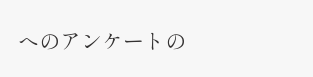へのアンケートの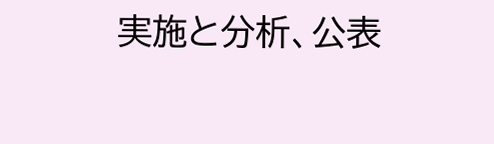実施と分析、公表